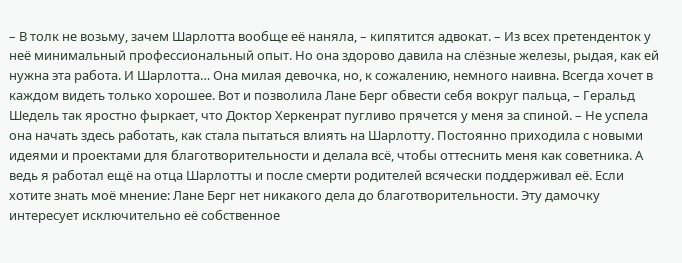– В толк не возьму, зачем Шарлотта вообще её наняла, – кипятится адвокат. – Из всех претенденток у неё минимальный профессиональный опыт. Но она здорово давила на слёзные железы, рыдая, как ей нужна эта работа. И Шарлотта… Она милая девочка, но, к сожалению, немного наивна. Всегда хочет в каждом видеть только хорошее. Вот и позволила Лане Берг обвести себя вокруг пальца, – Геральд Шедель так яростно фыркает, что Доктор Херкенрат пугливо прячется у меня за спиной. – Не успела она начать здесь работать, как стала пытаться влиять на Шарлотту. Постоянно приходила с новыми идеями и проектами для благотворительности и делала всё, чтобы оттеснить меня как советника. А ведь я работал ещё на отца Шарлотты и после смерти родителей всячески поддерживал её. Если хотите знать моё мнение: Лане Берг нет никакого дела до благотворительности. Эту дамочку интересует исключительно её собственное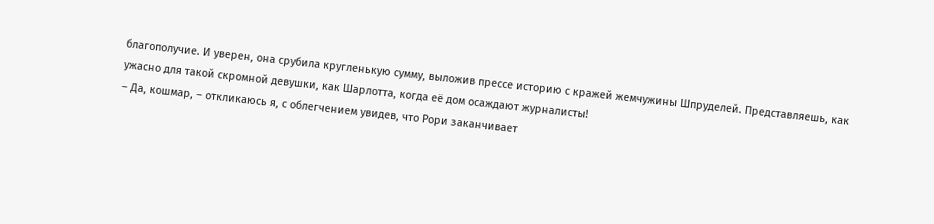благополучие. И уверен, она срубила кругленькую сумму, выложив прессе историю с кражей жемчужины Шпруделей. Представляешь, как ужасно для такой скромной девушки, как Шарлотта, когда её дом осаждают журналисты!
– Да, кошмар, – откликаюсь я, с облегчением увидев, что Рори заканчивает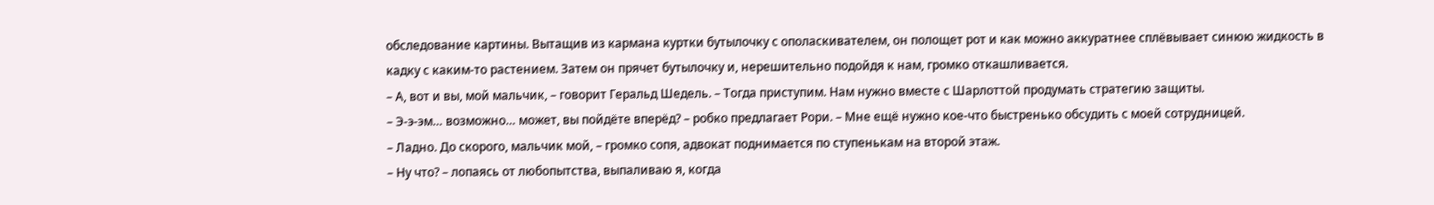обследование картины. Вытащив из кармана куртки бутылочку с ополаскивателем, он полощет рот и как можно аккуратнее сплёвывает синюю жидкость в кадку с каким-то растением. Затем он прячет бутылочку и, нерешительно подойдя к нам, громко откашливается.
– А, вот и вы, мой мальчик, – говорит Геральд Шедель. – Тогда приступим. Нам нужно вместе с Шарлоттой продумать стратегию защиты.
– Э-э-эм… возможно… может, вы пойдёте вперёд? – робко предлагает Рори. – Мне ещё нужно кое-что быстренько обсудить с моей сотрудницей.
– Ладно. До скорого, мальчик мой, – громко сопя, адвокат поднимается по ступенькам на второй этаж.
– Ну что? – лопаясь от любопытства, выпаливаю я, когда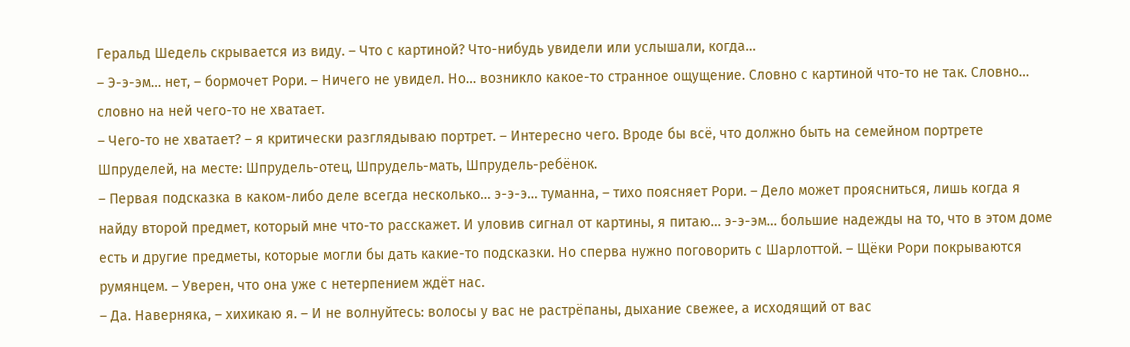Геральд Шедель скрывается из виду. – Что с картиной? Что-нибудь увидели или услышали, когда…
– Э-э-эм… нет, – бормочет Рори. – Ничего не увидел. Но… возникло какое-то странное ощущение. Словно с картиной что-то не так. Словно… словно на ней чего-то не хватает.
– Чего-то не хватает? – я критически разглядываю портрет. – Интересно чего. Вроде бы всё, что должно быть на семейном портрете Шпруделей, на месте: Шпрудель-отец, Шпрудель-мать, Шпрудель-ребёнок.
– Первая подсказка в каком-либо деле всегда несколько… э-э-э… туманна, – тихо поясняет Рори. – Дело может проясниться, лишь когда я найду второй предмет, который мне что-то расскажет. И уловив сигнал от картины, я питаю… э-э-эм… большие надежды на то, что в этом доме есть и другие предметы, которые могли бы дать какие-то подсказки. Но сперва нужно поговорить с Шарлоттой. – Щёки Рори покрываются румянцем. – Уверен, что она уже с нетерпением ждёт нас.
– Да. Наверняка, – хихикаю я. – И не волнуйтесь: волосы у вас не растрёпаны, дыхание свежее, а исходящий от вас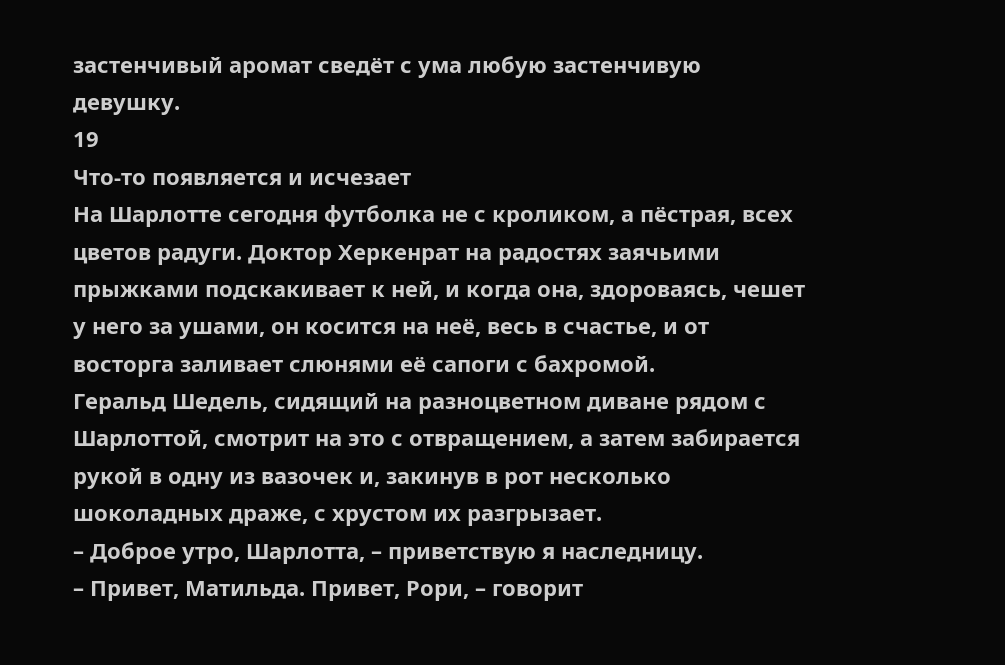застенчивый аромат сведёт с ума любую застенчивую девушку.
19
Что-то появляется и исчезает
На Шарлотте сегодня футболка не с кроликом, а пёстрая, всех цветов радуги. Доктор Херкенрат на радостях заячьими прыжками подскакивает к ней, и когда она, здороваясь, чешет у него за ушами, он косится на неё, весь в счастье, и от восторга заливает слюнями её сапоги с бахромой.
Геральд Шедель, сидящий на разноцветном диване рядом с Шарлоттой, смотрит на это с отвращением, а затем забирается рукой в одну из вазочек и, закинув в рот несколько шоколадных драже, с хрустом их разгрызает.
– Доброе утро, Шарлотта, – приветствую я наследницу.
– Привет, Матильда. Привет, Рори, – говорит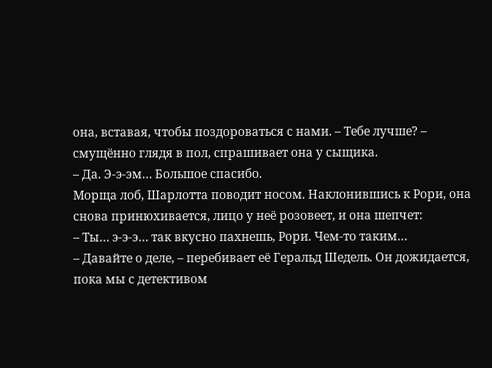она, вставая, чтобы поздороваться с нами. – Тебе лучше? – смущённо глядя в пол, спрашивает она у сыщика.
– Да. Э-э-эм… Большое спасибо.
Морща лоб, Шарлотта поводит носом. Наклонившись к Рори, она снова принюхивается, лицо у неё розовеет, и она шепчет:
– Ты… э-э-э… так вкусно пахнешь, Рори. Чем-то таким…
– Давайте о деле, – перебивает её Геральд Шедель. Он дожидается, пока мы с детективом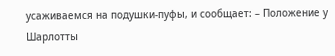усаживаемся на подушки-пуфы, и сообщает: – Положение у Шарлотты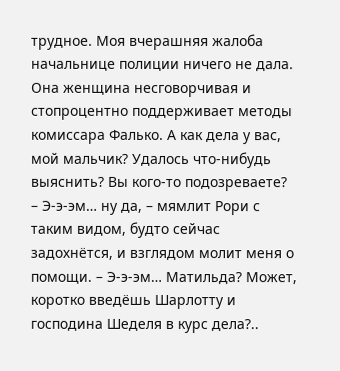трудное. Моя вчерашняя жалоба начальнице полиции ничего не дала. Она женщина несговорчивая и стопроцентно поддерживает методы комиссара Фалько. А как дела у вас, мой мальчик? Удалось что-нибудь выяснить? Вы кого-то подозреваете?
– Э-э-эм… ну да, – мямлит Рори с таким видом, будто сейчас задохнётся, и взглядом молит меня о помощи. – Э-э-эм… Матильда? Может, коротко введёшь Шарлотту и господина Шеделя в курс дела?..